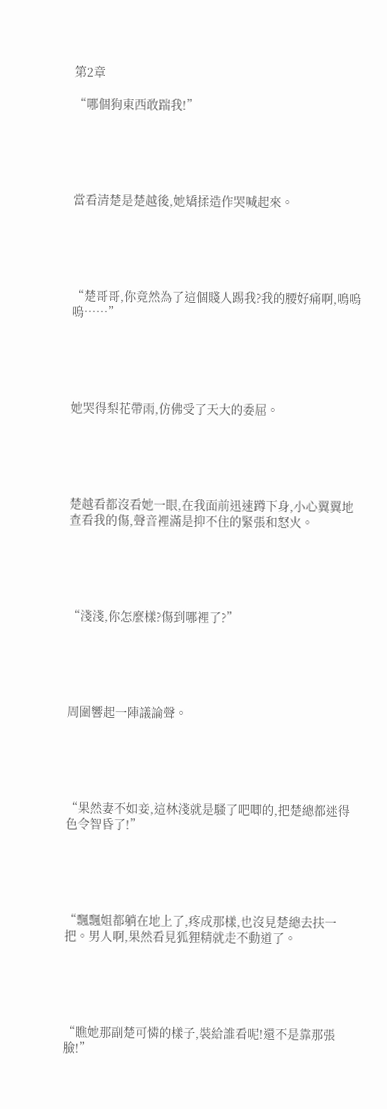第2章

“哪個狗東西敢踹我!”





當看清楚是楚越後,她矯揉造作哭喊起來。





“楚哥哥,你竟然為了這個賤人踢我?我的腰好痛啊,鳴嗚嗚……”





她哭得梨花帶雨,仿佛受了天大的委屈。





楚越看都沒看她一眼,在我面前迅速蹲下身,小心翼翼地查看我的傷,聲音裡滿是抑不住的緊張和怒火。





“淺淺,你怎麼樣?傷到哪裡了?”





周圍響起一陣議論聲。





“果然妻不如妾,這林淺就是騷了吧唧的,把楚總都迷得色令智昏了!”





“飄飄姐都躺在地上了,疼成那樣,也沒見楚總去扶一把。男人啊,果然看見狐狸精就走不動道了。





“瞧她那副楚可憐的樣子,裝給誰看呢!還不是靠那張臉!”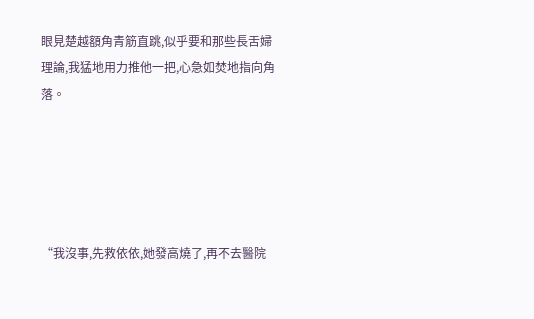眼見楚越額角青筋直跳,似乎要和那些長舌婦理論,我猛地用力推他一把,心急如焚地指向角落。





“我沒事,先救依依,她發高燒了,再不去醫院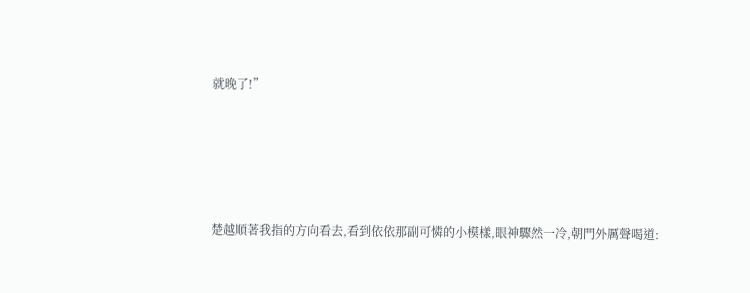就晚了!”





楚越順著我指的方向看去,看到依依那副可憐的小模樣,眼神驟然一冷,朝門外厲聲喝道: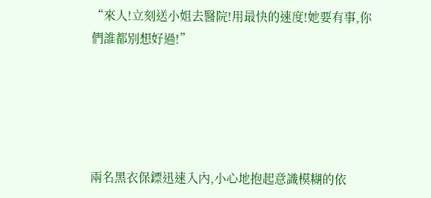“來人!立刻送小姐去醫院!用最快的速度!她要有事,你們誰都別想好過!”





兩名黑衣保鏢迅速入內,小心地抱起意識模糊的依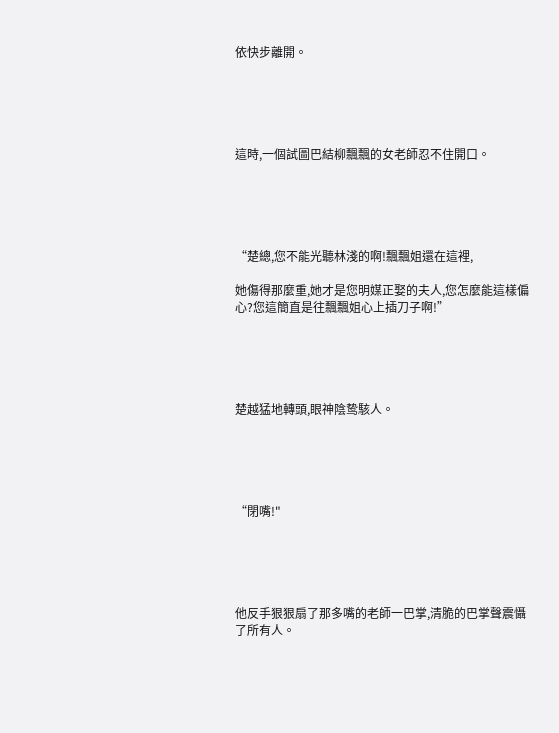依快步離開。





這時,一個試圖巴結柳飄飄的女老師忍不住開口。





“楚總,您不能光聽林淺的啊!飄飄姐還在這裡,

她傷得那麼重,她才是您明媒正娶的夫人,您怎麼能這樣偏心?您這簡直是往飄飄姐心上插刀子啊!”





楚越猛地轉頭,眼神陰鸷駭人。





“閉嘴!"





他反手狠狠扇了那多嘴的老師一巴掌,清脆的巴掌聲震懾了所有人。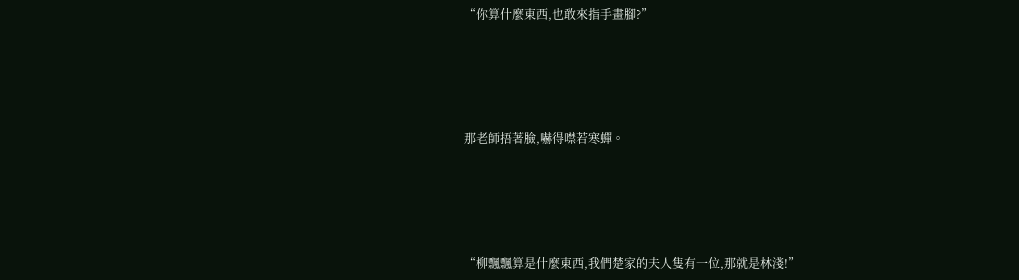“你算什麼東西,也敢來指手畫腳?”





那老師捂著臉,嚇得噤若寒蟬。





“柳飄飄算是什麼東西,我們楚家的夫人隻有一位,那就是林淺!”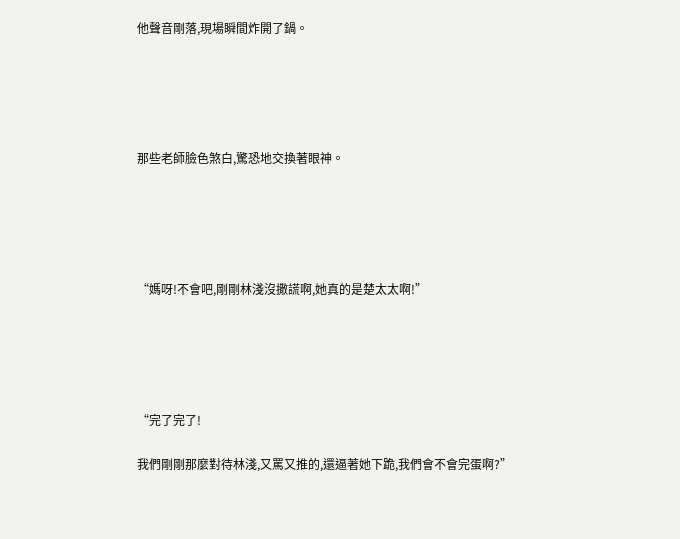他聲音剛落,現場瞬間炸開了鍋。





那些老師臉色煞白,驚恐地交換著眼神。





“媽呀!不會吧,剛剛林淺沒撒謊啊,她真的是楚太太啊!”





“完了完了!

我們剛剛那麼對待林淺,又罵又推的,還逼著她下跪,我們會不會完蛋啊?”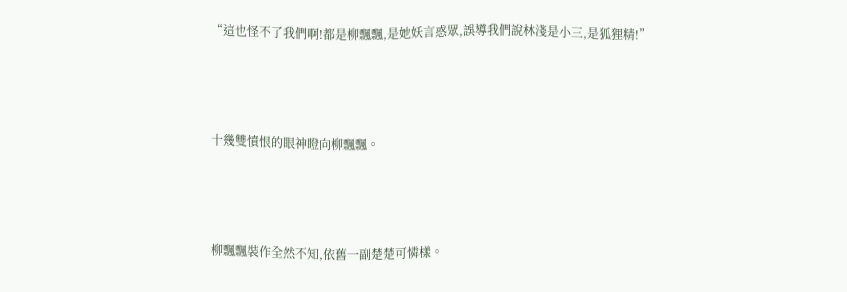“這也怪不了我們啊!都是柳飄飄,是她妖言惑眾,誤導我們說林淺是小三,是狐狸精!”





十幾雙憤恨的眼神瞪向柳飄飄。





柳飄飄裝作全然不知,依舊一副楚楚可憐樣。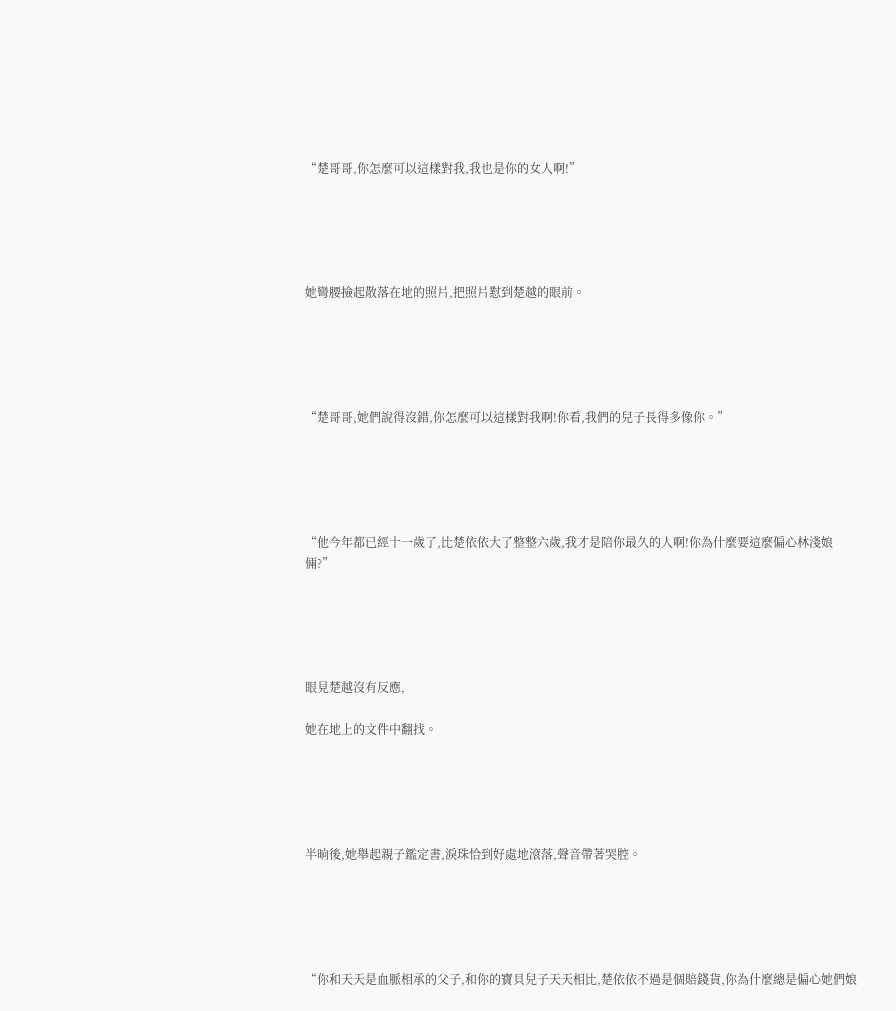“楚哥哥,你怎麼可以這樣對我,我也是你的女人啊!”





她彎腰撿起散落在地的照片,把照片懟到楚越的眼前。





“楚哥哥,她們說得沒錯,你怎麼可以這樣對我啊!你看,我們的兒子長得多像你。”





“他今年都已經十一歲了,比楚依依大了整整六歲,我才是陪你最久的人啊!你為什麼要這麼偏心林淺娘倆?”





眼見楚越沒有反應,

她在地上的文件中翻找。





半晌後,她舉起親子鑑定書,淚珠恰到好處地滾落,聲音帶著哭腔。





“你和天天是血脈相承的父子,和你的寶貝兒子天天相比,楚依依不過是個賠錢貨,你為什麼總是偏心她們娘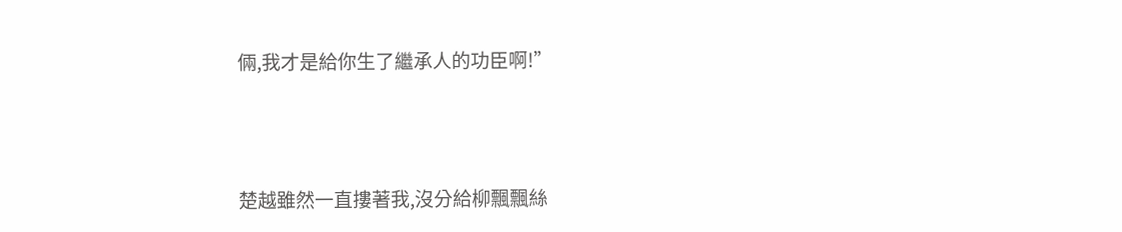倆,我才是給你生了繼承人的功臣啊!”





楚越雖然一直摟著我,沒分給柳飄飄絲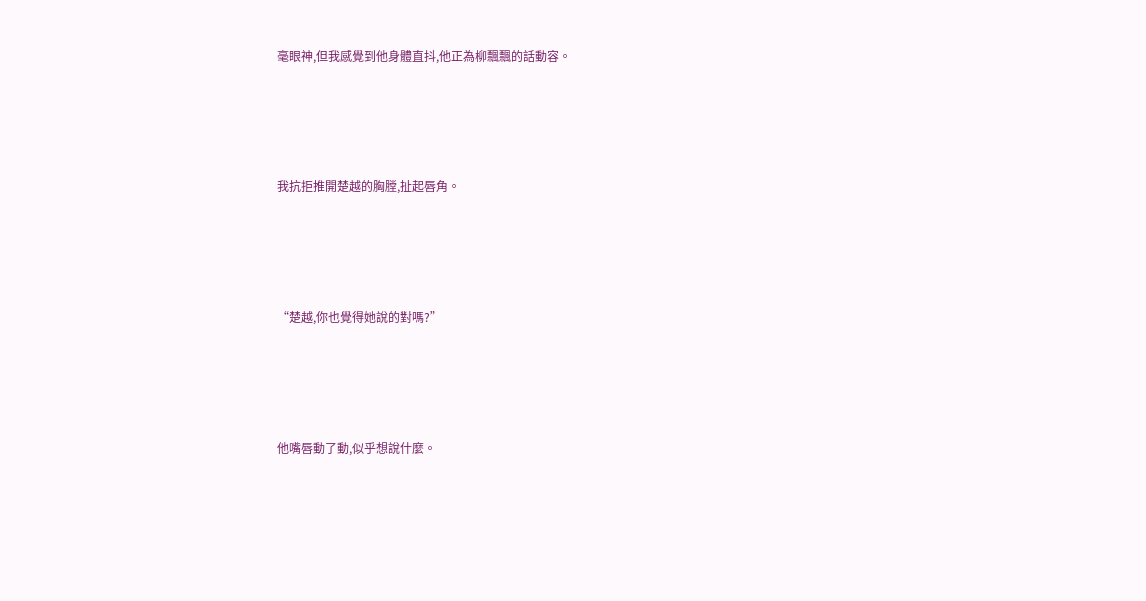毫眼神,但我感覺到他身體直抖,他正為柳飄飄的話動容。





我抗拒推開楚越的胸膛,扯起唇角。





“楚越,你也覺得她說的對嗎?”





他嘴唇動了動,似乎想說什麼。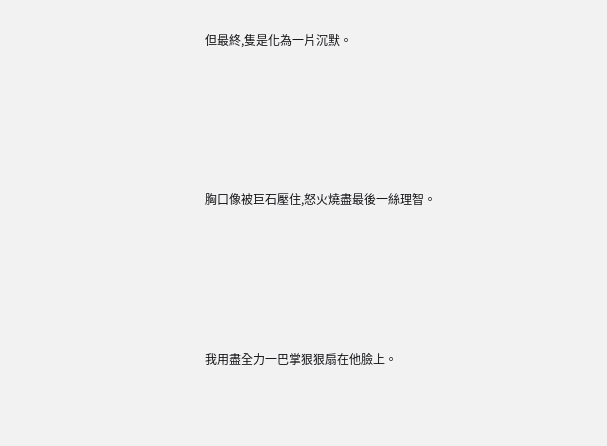但最終,隻是化為一片沉默。





胸口像被巨石壓住,怒火燒盡最後一絲理智。





我用盡全力一巴掌狠狠扇在他臉上。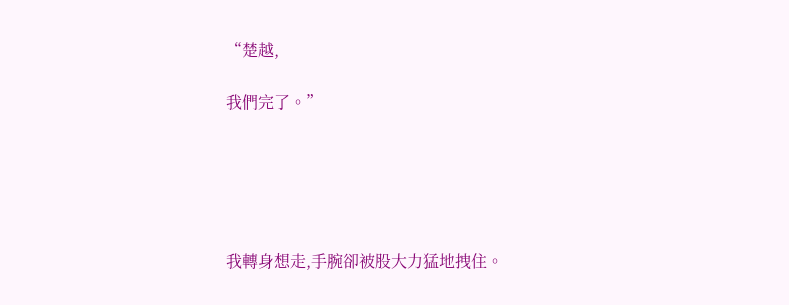“楚越,

我們完了。”





我轉身想走,手腕卻被股大力猛地拽住。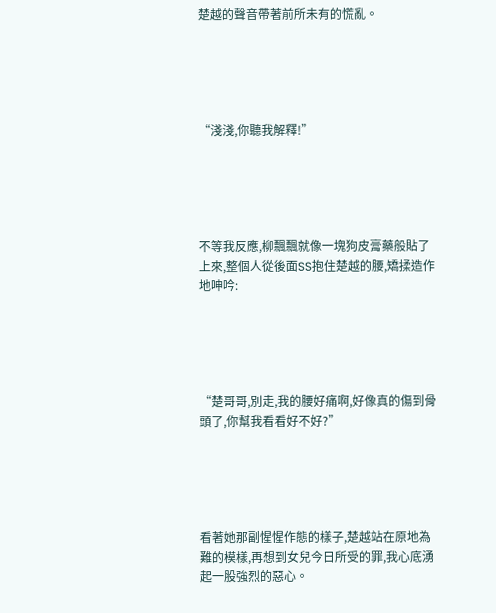楚越的聲音帶著前所未有的慌亂。





“淺淺,你聽我解釋!”





不等我反應,柳飄飄就像一塊狗皮膏藥般貼了上來,整個人從後面SS抱住楚越的腰,矯揉造作地呻吟:





“楚哥哥,別走,我的腰好痛啊,好像真的傷到骨頭了,你幫我看看好不好?”





看著她那副惺惺作態的樣子,楚越站在原地為難的模樣,再想到女兒今日所受的罪,我心底湧起一股強烈的惡心。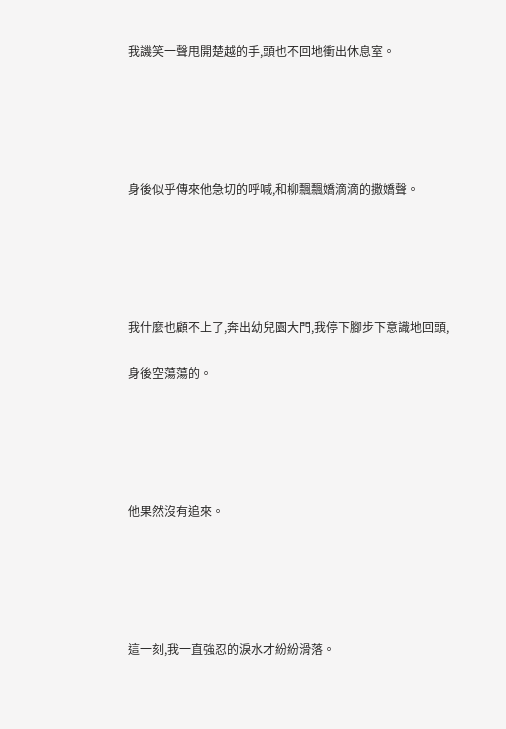我譏笑一聲甩開楚越的手,頭也不回地衝出休息室。





身後似乎傳來他急切的呼喊,和柳飄飄嬌滴滴的撒嬌聲。





我什麼也顧不上了,奔出幼兒園大門,我停下腳步下意識地回頭,

身後空蕩蕩的。





他果然沒有追來。





這一刻,我一直強忍的淚水才紛紛滑落。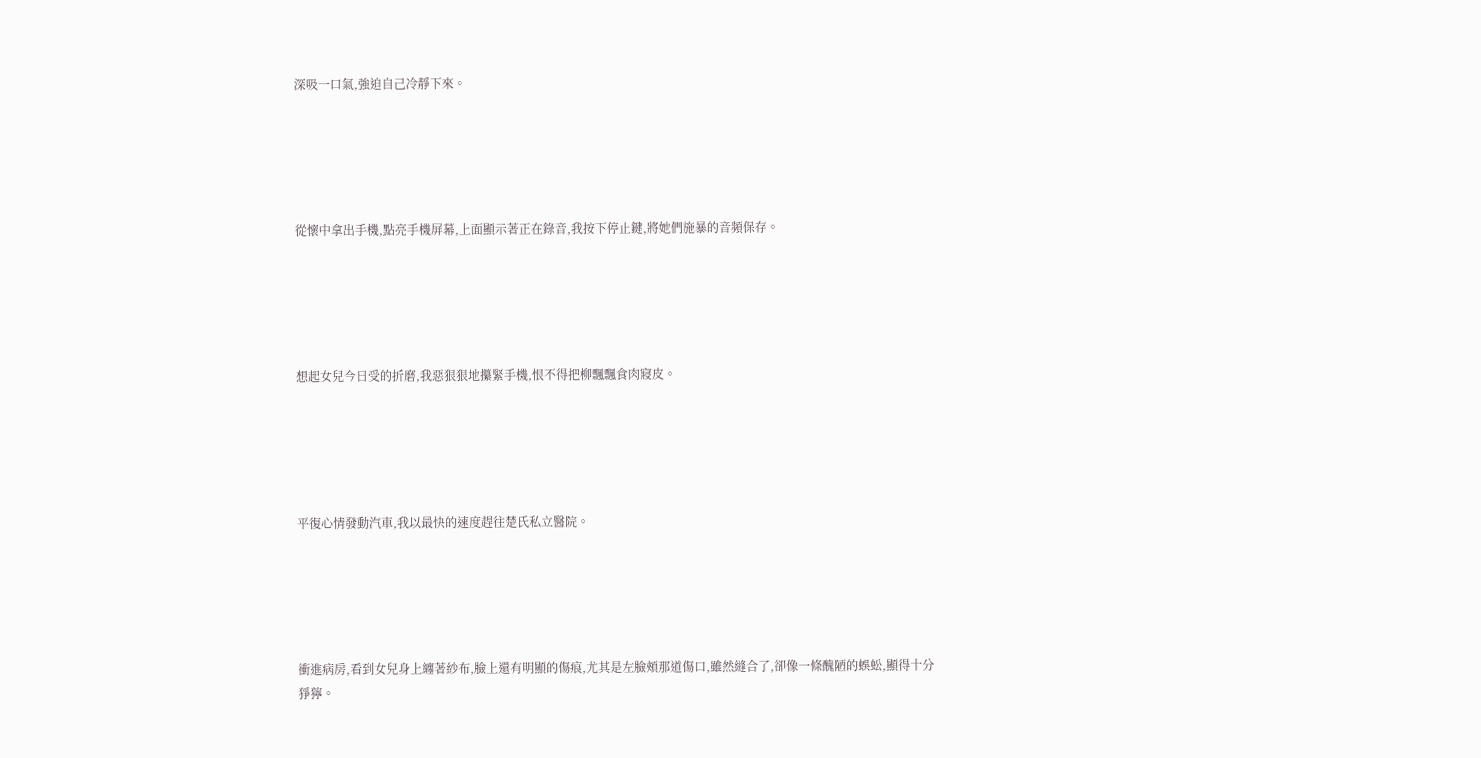深吸一口氣,強迫自己冷靜下來。





從懷中拿出手機,點亮手機屏幕,上面顯示著正在錄音,我按下停止鍵,將她們施暴的音頻保存。





想起女兒今日受的折磨,我惡狠狠地攥緊手機,恨不得把柳飄飄食肉寢皮。





平復心情發動汽車,我以最快的速度趕往楚氏私立醫院。





衝進病房,看到女兒身上纏著紗布,臉上還有明顯的傷痕,尤其是左臉頰那道傷口,雖然縫合了,卻像一條醜陋的蜈蚣,顯得十分猙獰。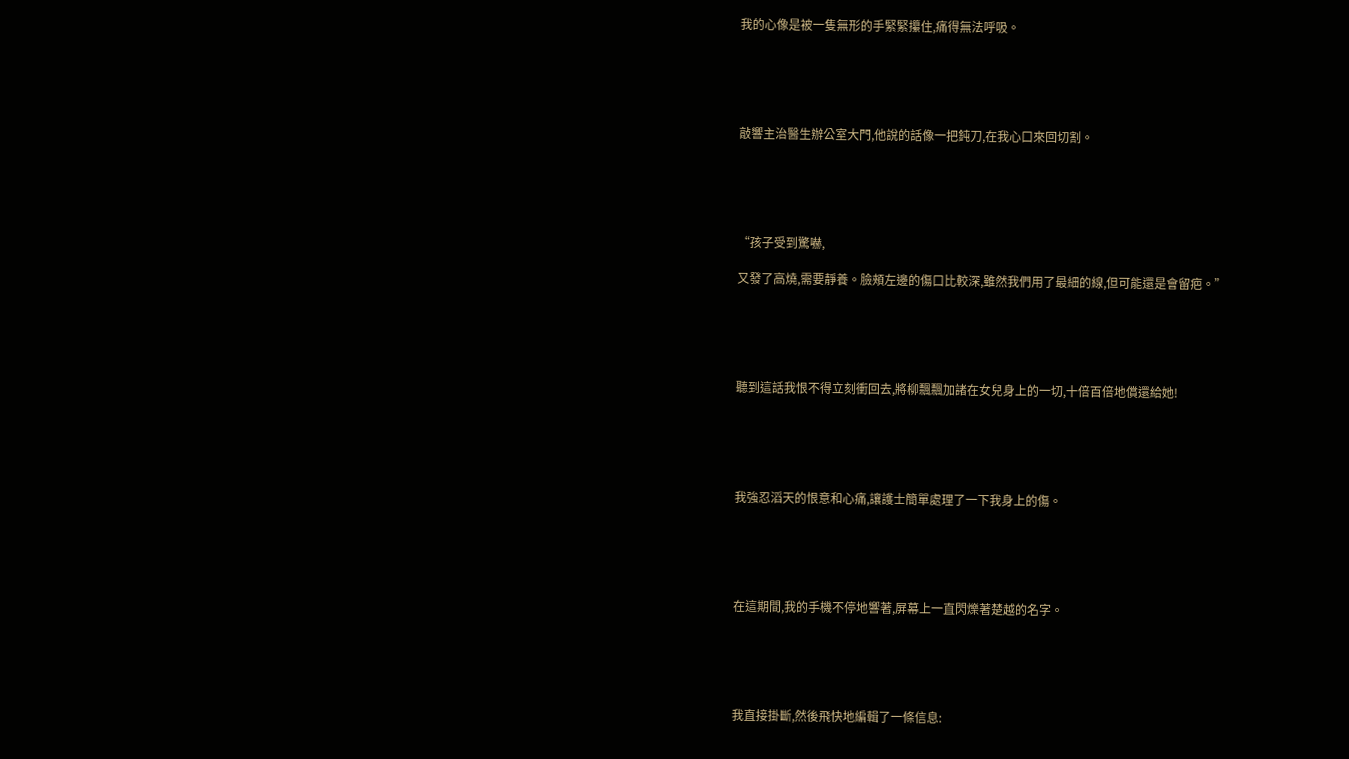我的心像是被一隻無形的手緊緊攥住,痛得無法呼吸。





敲響主治醫生辦公室大門,他說的話像一把鈍刀,在我心口來回切割。





“孩子受到驚嚇,

又發了高燒,需要靜養。臉頰左邊的傷口比較深,雖然我們用了最細的線,但可能還是會留疤。”





聽到這話我恨不得立刻衝回去,將柳飄飄加諸在女兒身上的一切,十倍百倍地償還給她!





我強忍滔天的恨意和心痛,讓護士簡單處理了一下我身上的傷。





在這期間,我的手機不停地響著,屏幕上一直閃爍著楚越的名字。





我直接掛斷,然後飛快地編輯了一條信息: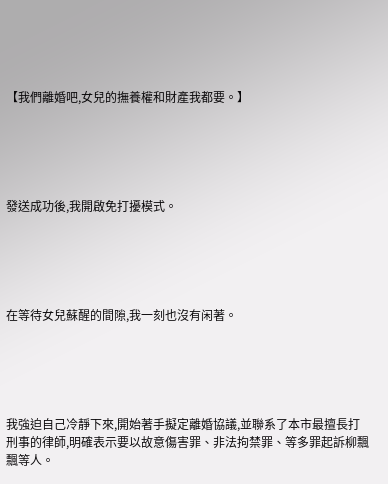【我們離婚吧,女兒的撫養權和財產我都要。】





發送成功後,我開啟免打擾模式。





在等待女兒蘇醒的間隙,我一刻也沒有闲著。





我強迫自己冷靜下來,開始著手擬定離婚協議,並聯系了本市最擅長打刑事的律師,明確表示要以故意傷害罪、非法拘禁罪、等多罪起訴柳飄飄等人。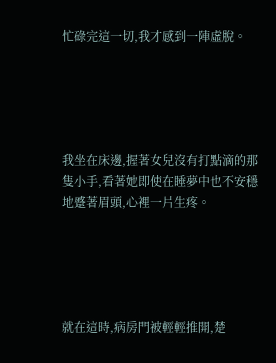忙碌完這一切,我才感到一陣虛脫。





我坐在床邊,握著女兒沒有打點滴的那隻小手,看著她即使在睡夢中也不安穩地蹙著眉頭,心裡一片生疼。





就在這時,病房門被輕輕推開,楚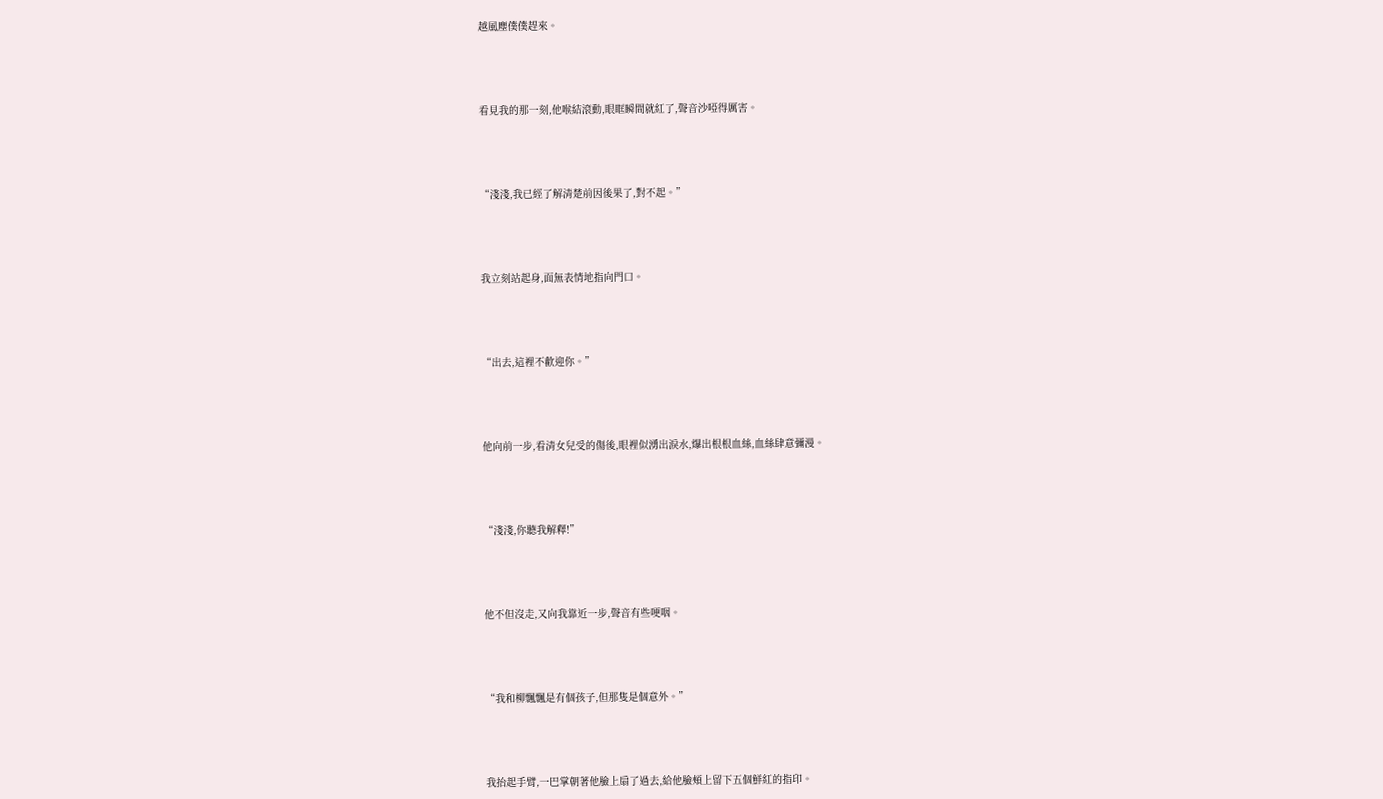越風塵僕僕趕來。





看見我的那一刻,他喉結滾動,眼眶瞬間就紅了,聲音沙啞得厲害。





“淺淺,我已經了解清楚前因後果了,對不起。”





我立刻站起身,面無表情地指向門口。





“出去,這裡不歡迎你。”





他向前一步,看清女兒受的傷後,眼裡似湧出淚水,爆出根根血絲,血絲肆意彌漫。





“淺淺,你聽我解釋!”





他不但沒走,又向我靠近一步,聲音有些哽咽。





“我和柳飄飄是有個孩子,但那隻是個意外。”





我抬起手臂,一巴掌朝著他臉上扇了過去,給他臉頰上留下五個鮮紅的指印。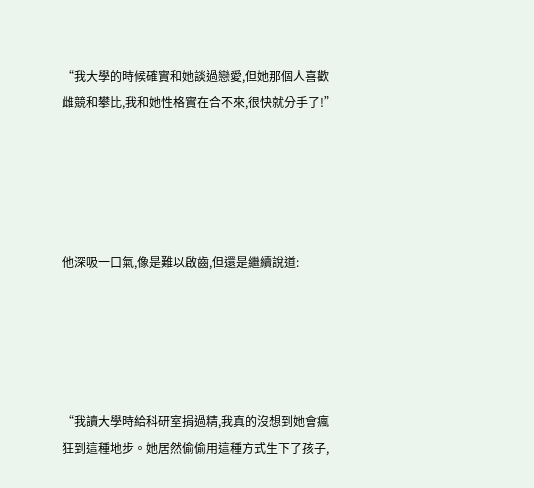“我大學的時候確實和她談過戀愛,但她那個人喜歡雌競和攀比,我和她性格實在合不來,很快就分手了!”





他深吸一口氣,像是難以啟齒,但還是繼續說道:





“我讀大學時給科研室捐過精,我真的沒想到她會瘋狂到這種地步。她居然偷偷用這種方式生下了孩子,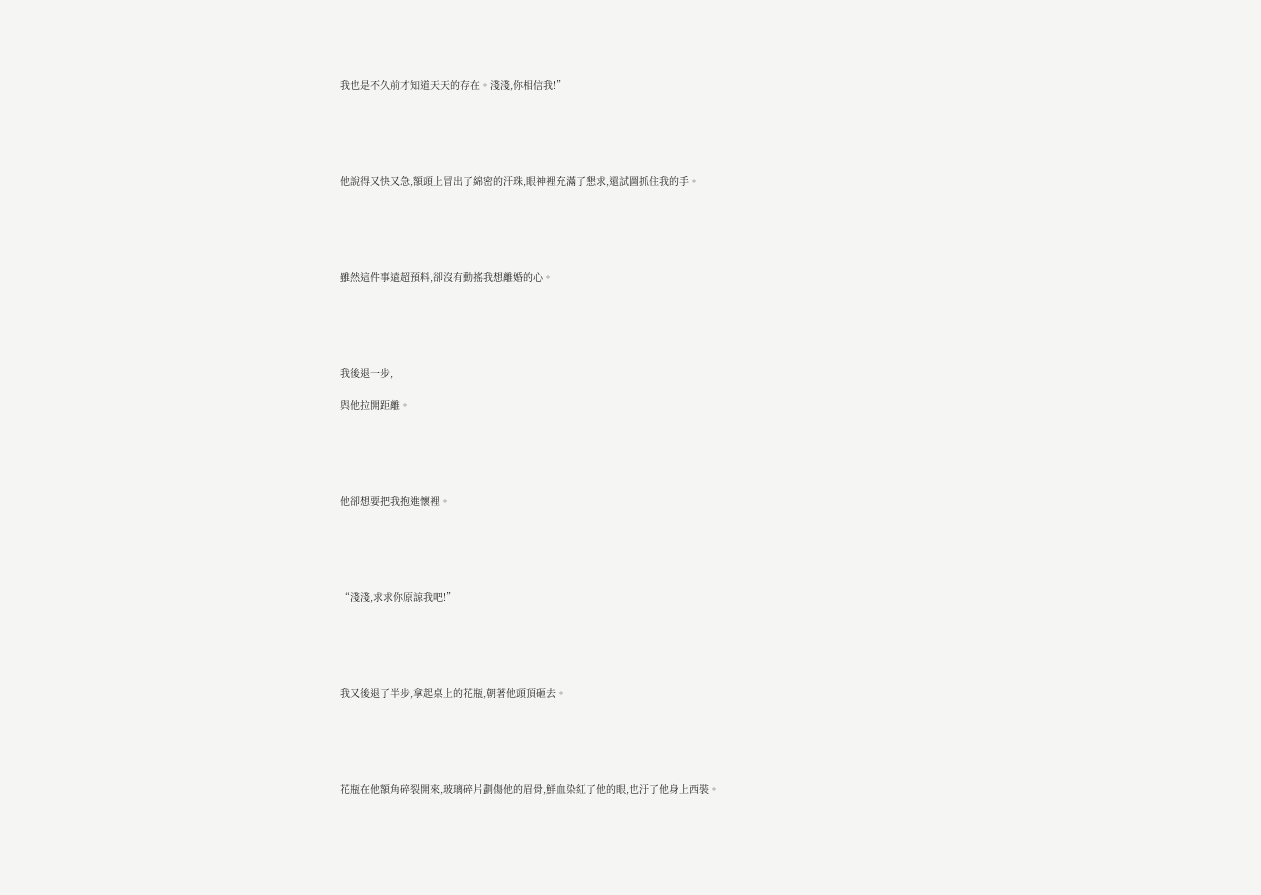我也是不久前才知道天天的存在。淺淺,你相信我!”





他說得又快又急,額頭上冒出了綿密的汗珠,眼神裡充滿了懇求,還試圖抓住我的手。





雖然這件事遠超預料,卻沒有動搖我想離婚的心。





我後退一步,

與他拉開距離。





他卻想要把我抱進懷裡。





“淺淺,求求你原諒我吧!”





我又後退了半步,拿起桌上的花瓶,朝著他頭頂砸去。





花瓶在他額角碎裂開來,玻璃碎片劃傷他的眉骨,鮮血染紅了他的眼,也汙了他身上西裝。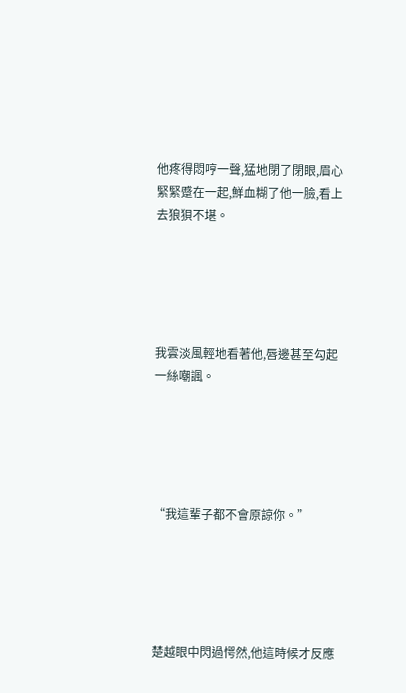他疼得悶哼一聲,猛地閉了閉眼,眉心緊緊蹙在一起,鮮血糊了他一臉,看上去狼狽不堪。





我雲淡風輕地看著他,唇邊甚至勾起一絲嘲諷。





“我這輩子都不會原諒你。”





楚越眼中閃過愕然,他這時候才反應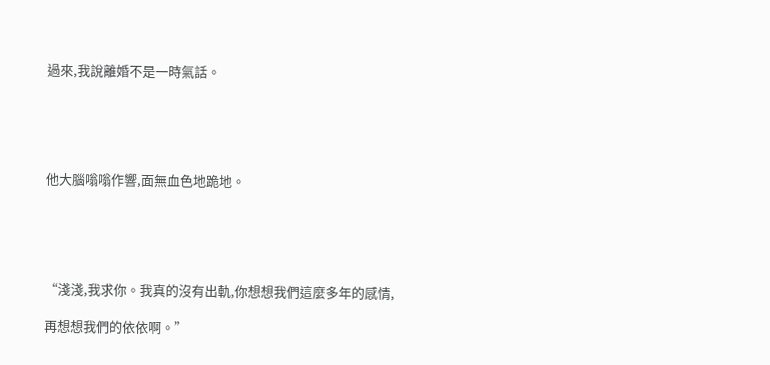過來,我說離婚不是一時氣話。





他大腦嗡嗡作響,面無血色地跪地。





“淺淺,我求你。我真的沒有出軌,你想想我們這麼多年的感情,

再想想我們的依依啊。”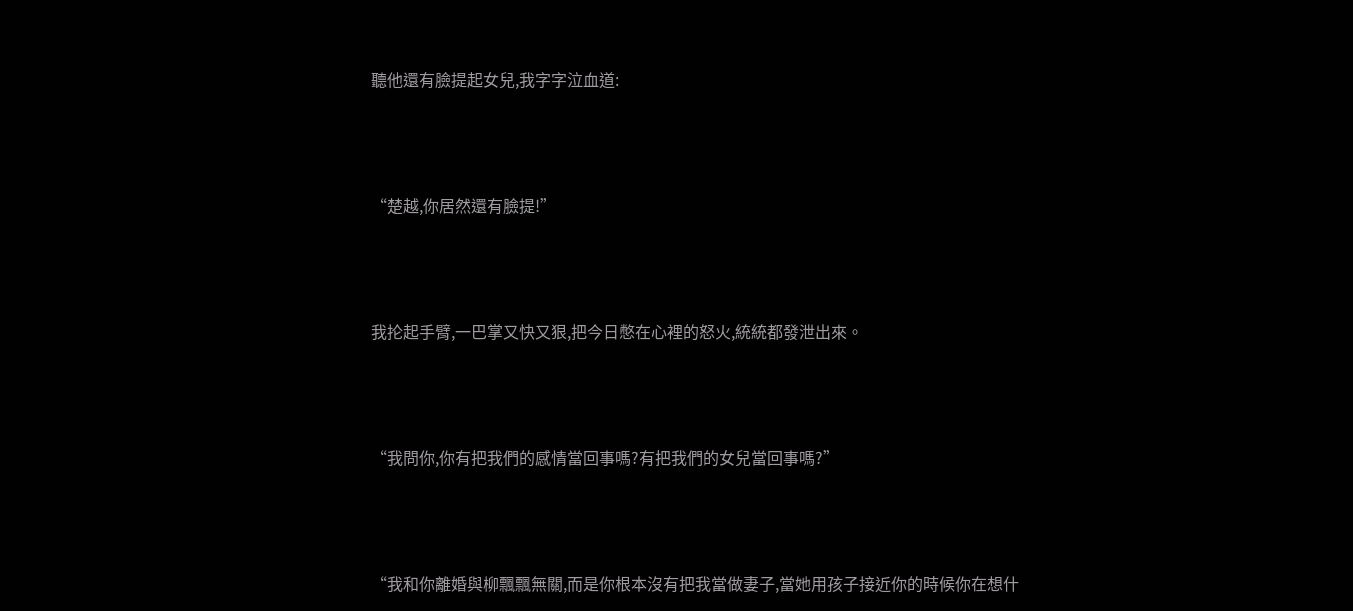聽他還有臉提起女兒,我字字泣血道:





“楚越,你居然還有臉提!”





我抡起手臂,一巴掌又快又狠,把今日憋在心裡的怒火,統統都發泄出來。





“我問你,你有把我們的感情當回事嗎?有把我們的女兒當回事嗎?”





“我和你離婚與柳飄飄無關,而是你根本沒有把我當做妻子,當她用孩子接近你的時候你在想什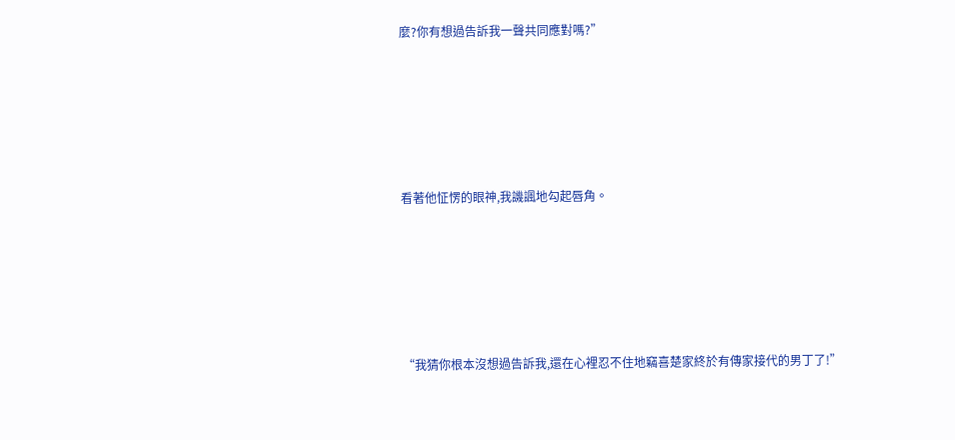麼?你有想過告訴我一聲共同應對嗎?”





看著他怔愣的眼神,我譏諷地勾起唇角。





“我猜你根本沒想過告訴我,還在心裡忍不住地竊喜楚家終於有傳家接代的男丁了!”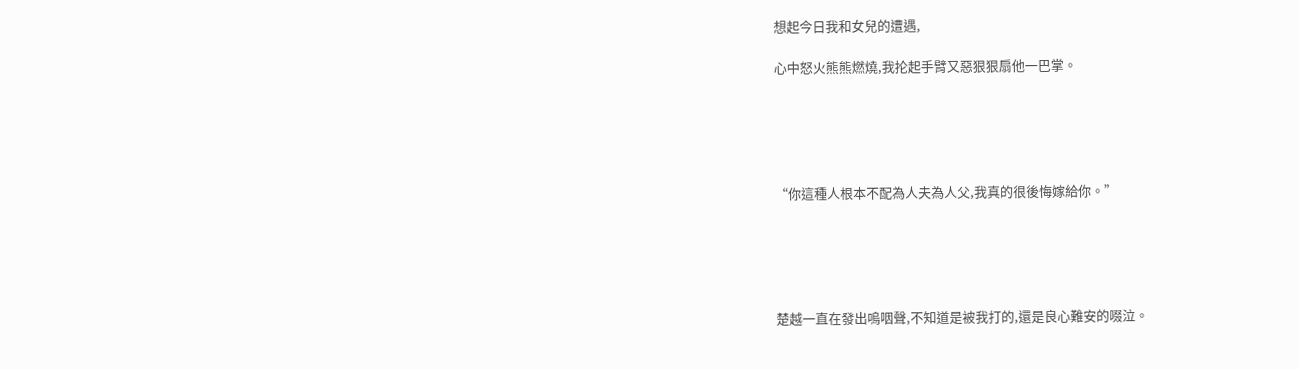想起今日我和女兒的遭遇,

心中怒火熊熊燃燒,我抡起手臂又惡狠狠扇他一巴掌。





“你這種人根本不配為人夫為人父,我真的很後悔嫁給你。”





楚越一直在發出嗚咽聲,不知道是被我打的,還是良心難安的啜泣。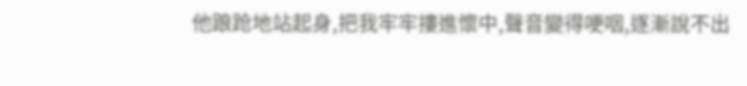他踉跄地站起身,把我牢牢摟進懷中,聲音變得哽咽,逐漸說不出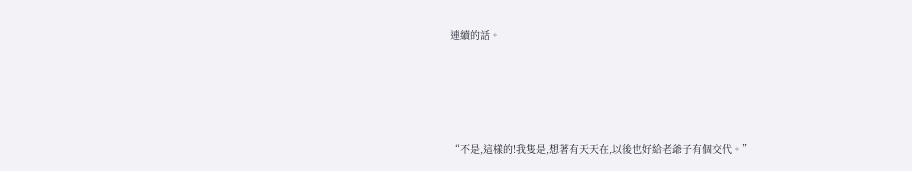連續的話。





“不是,這樣的!我隻是,想著有天天在,以後也好給老爺子有個交代。”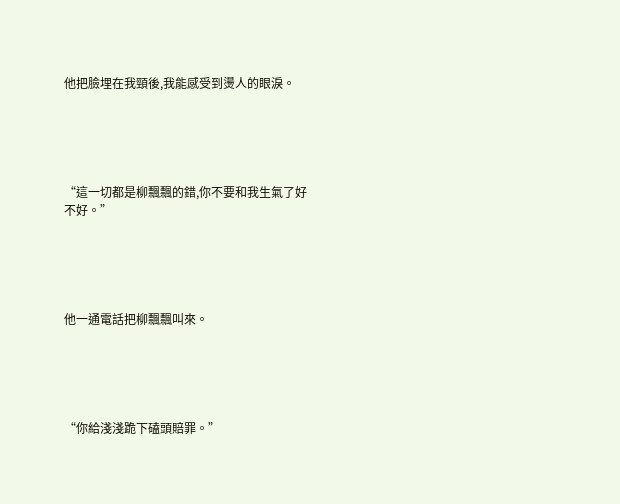他把臉埋在我頸後,我能感受到燙人的眼淚。





“這一切都是柳飄飄的錯,你不要和我生氣了好不好。”





他一通電話把柳飄飄叫來。





“你給淺淺跪下磕頭賠罪。”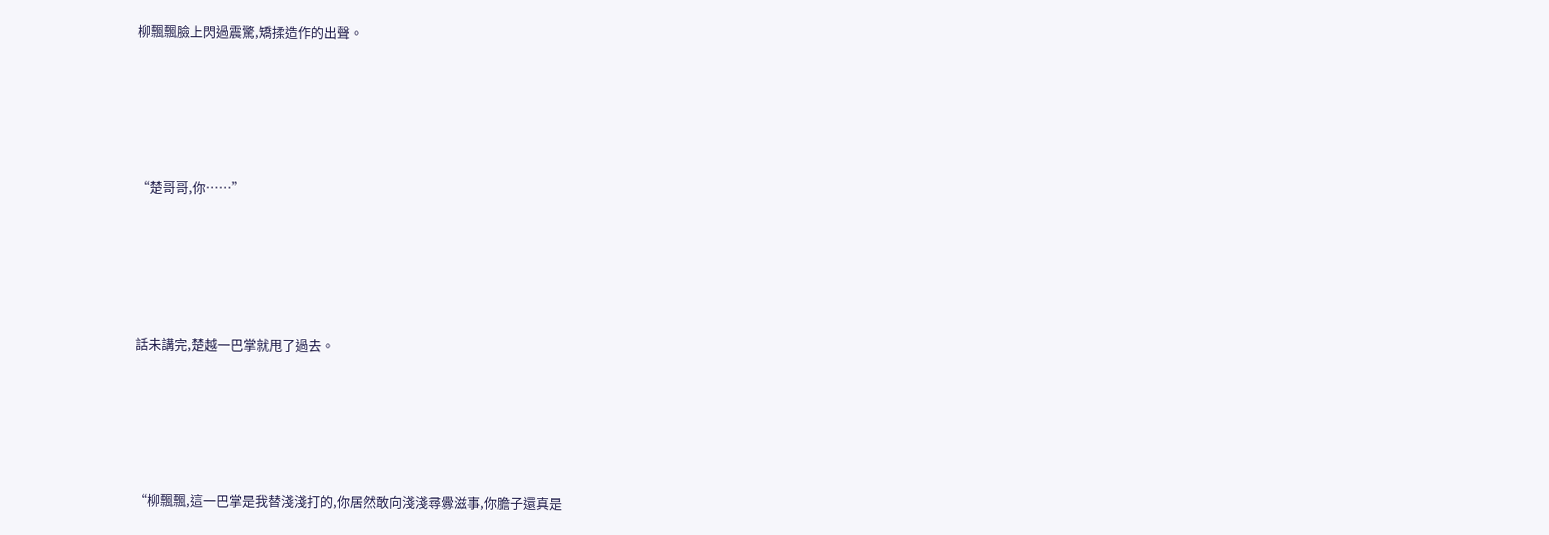柳飄飄臉上閃過震驚,矯揉造作的出聲。





“楚哥哥,你……”





話未講完,楚越一巴掌就甩了過去。





“柳飄飄,這一巴掌是我替淺淺打的,你居然敢向淺淺尋釁滋事,你膽子還真是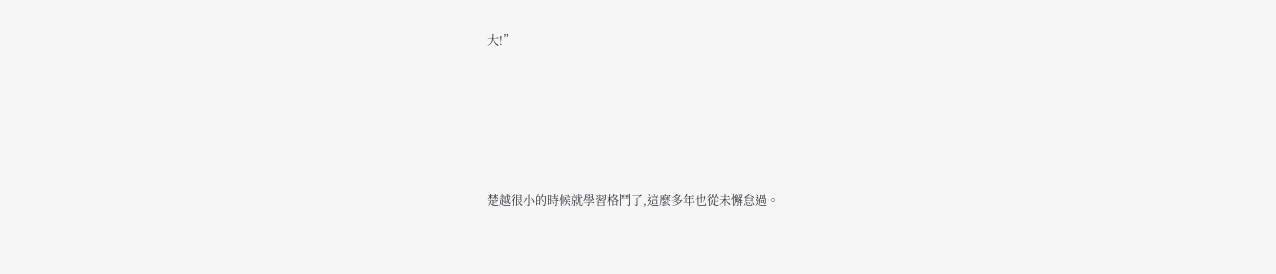大!”





楚越很小的時候就學習格鬥了,這麼多年也從未懈怠過。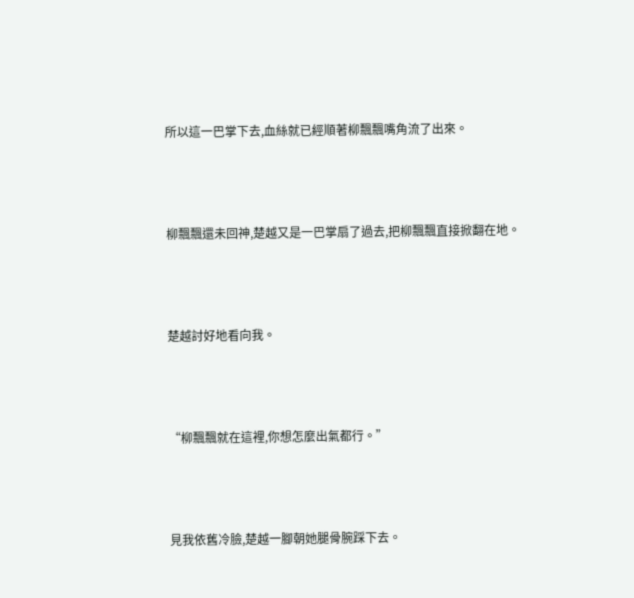所以這一巴掌下去,血絲就已經順著柳飄飄嘴角流了出來。





柳飄飄還未回神,楚越又是一巴掌扇了過去,把柳飄飄直接掀翻在地。





楚越討好地看向我。





“柳飄飄就在這裡,你想怎麼出氣都行。”





見我依舊冷臉,楚越一腳朝她腿骨腕踩下去。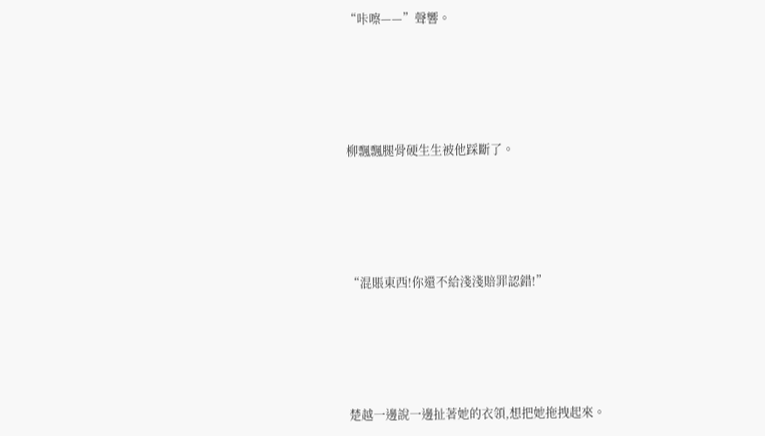“咔嚓——”聲響。





柳飄飄腿骨硬生生被他踩斷了。





“混賬東西!你還不給淺淺賠罪認錯!”





楚越一邊說一邊扯著她的衣領,想把她拖拽起來。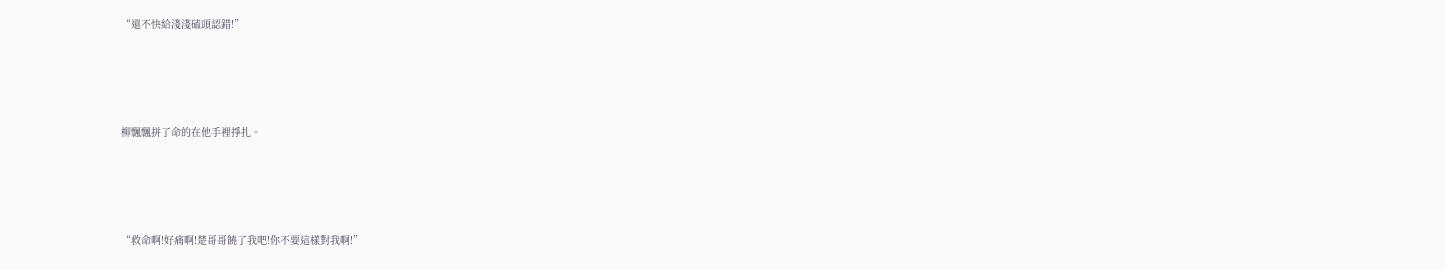“還不快給淺淺磕頭認錯!”





柳飄飄拼了命的在他手裡掙扎。





“救命啊!好痛啊!楚哥哥饒了我吧!你不要這樣對我啊!”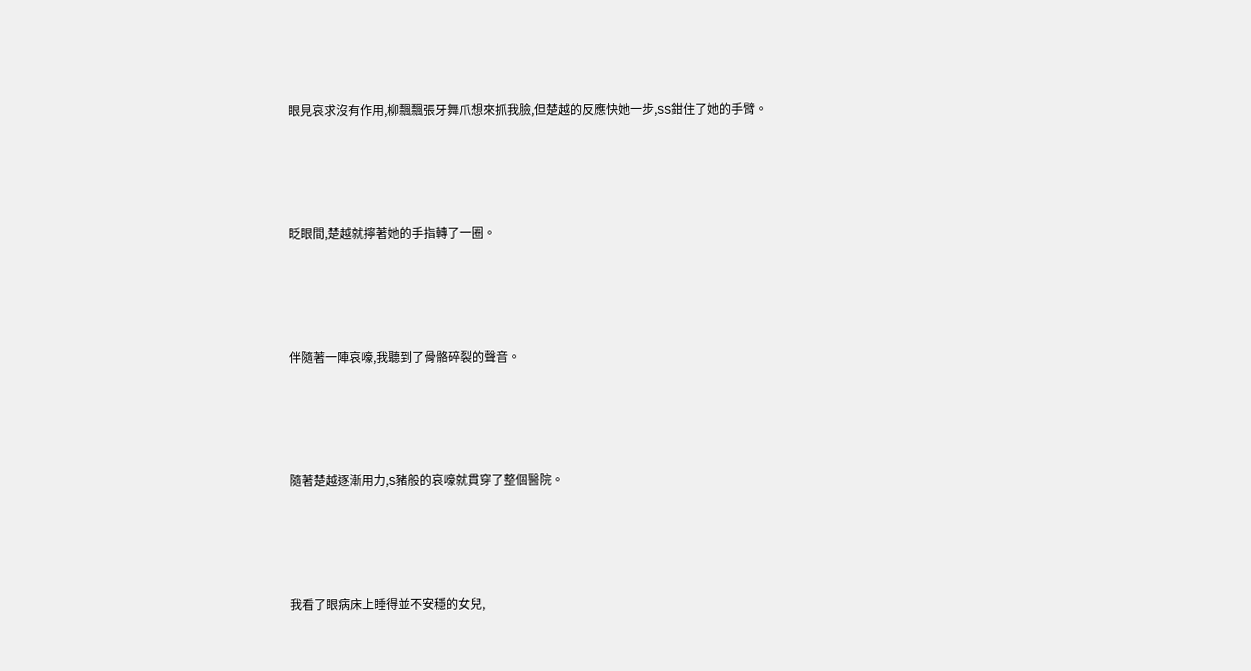眼見哀求沒有作用,柳飄飄張牙舞爪想來抓我臉,但楚越的反應快她一步,SS鉗住了她的手臂。





眨眼間,楚越就擰著她的手指轉了一圈。





伴隨著一陣哀嚎,我聽到了骨骼碎裂的聲音。





隨著楚越逐漸用力,S豬般的哀嚎就貫穿了整個醫院。





我看了眼病床上睡得並不安穩的女兒,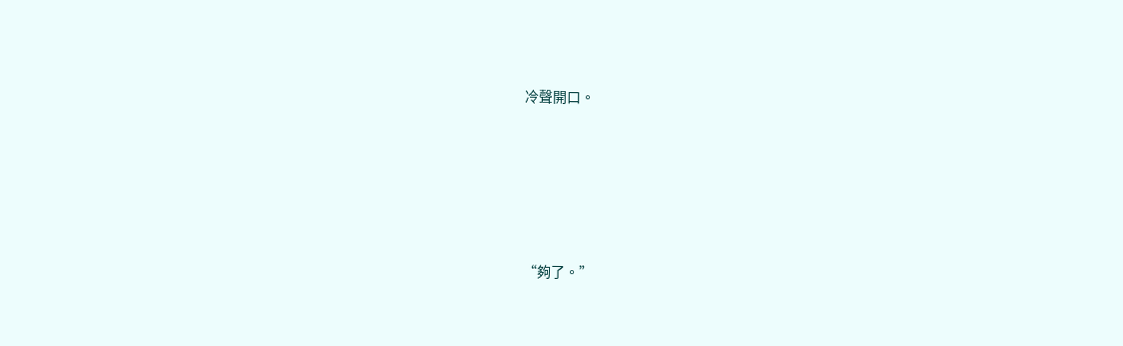冷聲開口。





“夠了。”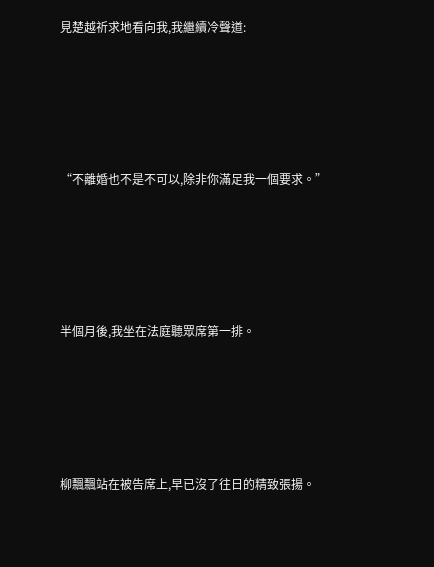見楚越祈求地看向我,我繼續冷聲道:





“不離婚也不是不可以,除非你滿足我一個要求。”





半個月後,我坐在法庭聽眾席第一排。





柳飄飄站在被告席上,早已沒了往日的精致張揚。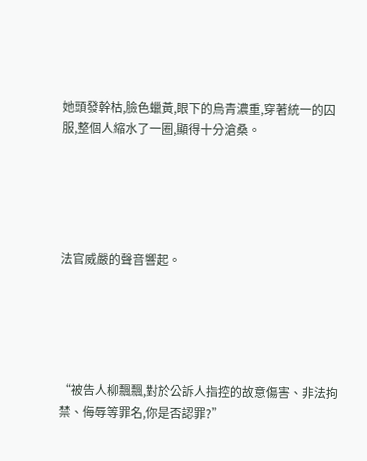她頭發幹枯,臉色蠟黃,眼下的烏青濃重,穿著統一的囚服,整個人縮水了一圈,顯得十分滄桑。





法官威嚴的聲音響起。





“被告人柳飄飄,對於公訴人指控的故意傷害、非法拘禁、侮辱等罪名,你是否認罪?”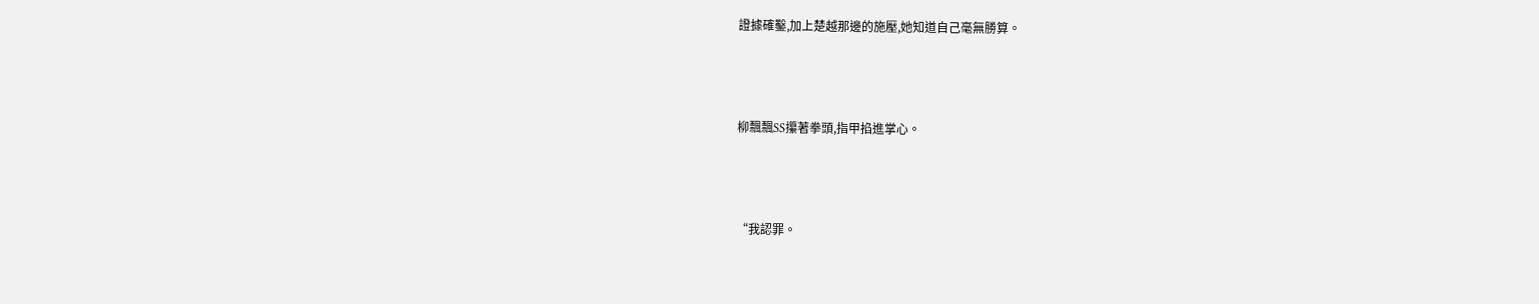證據確鑿,加上楚越那邊的施壓,她知道自己毫無勝算。





柳飄飄SS攥著拳頭,指甲掐進掌心。





“我認罪。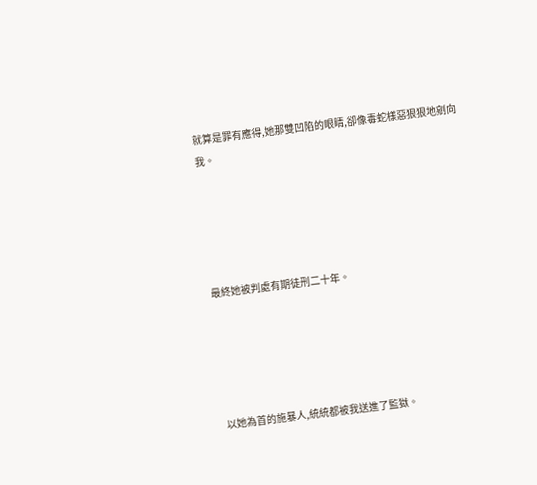就算是罪有應得,她那雙凹陷的眼睛,卻像毒蛇樣惡狠狠地剜向我。





最終她被判處有期徒刑二十年。





以她為首的施暴人,統統都被我送進了監獄。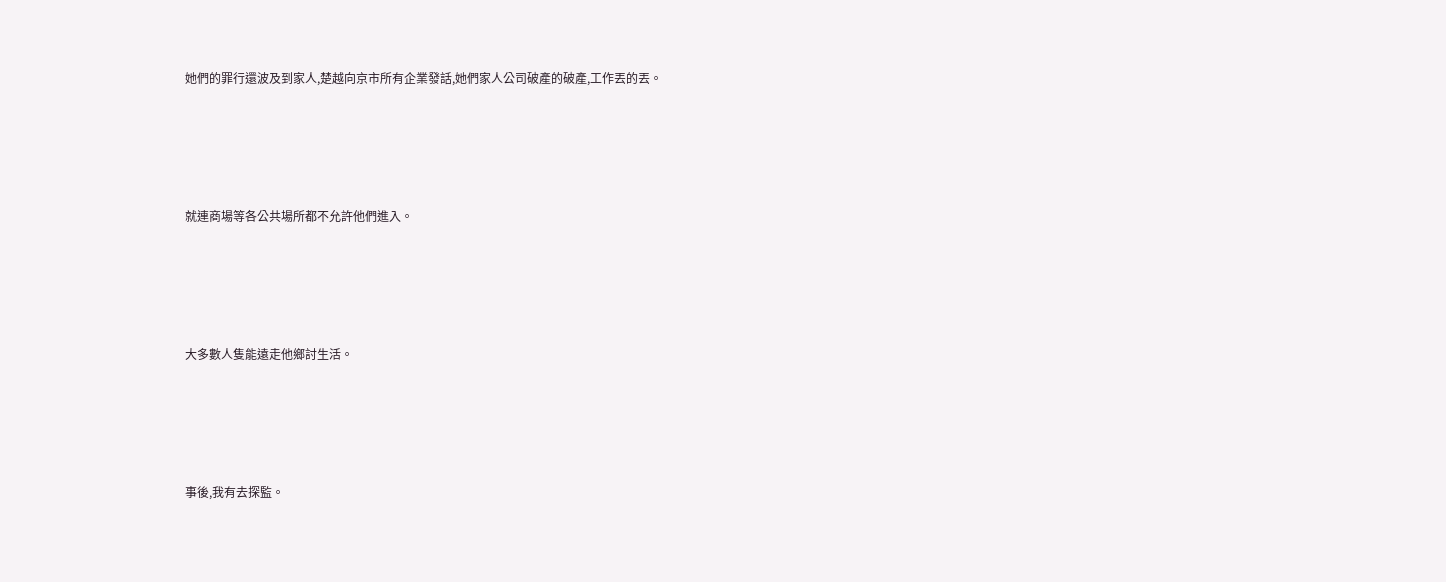她們的罪行還波及到家人,楚越向京市所有企業發話,她們家人公司破產的破產,工作丟的丟。





就連商場等各公共場所都不允許他們進入。





大多數人隻能遠走他鄉討生活。





事後,我有去探監。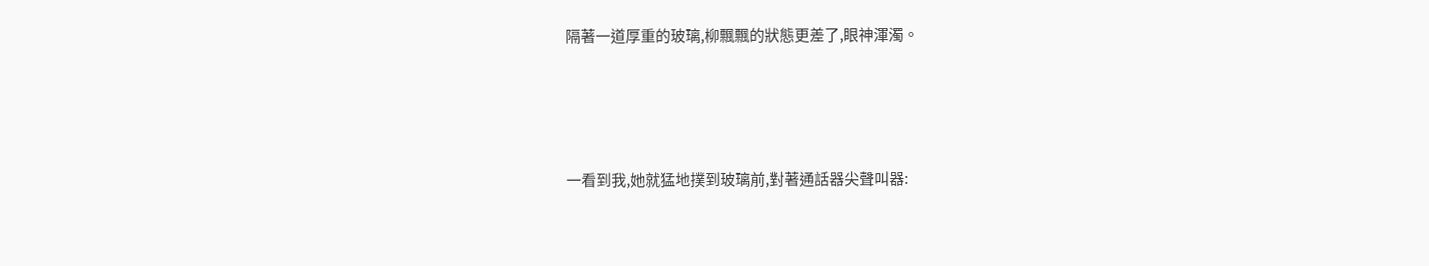隔著一道厚重的玻璃,柳飄飄的狀態更差了,眼神渾濁。





一看到我,她就猛地撲到玻璃前,對著通話器尖聲叫器: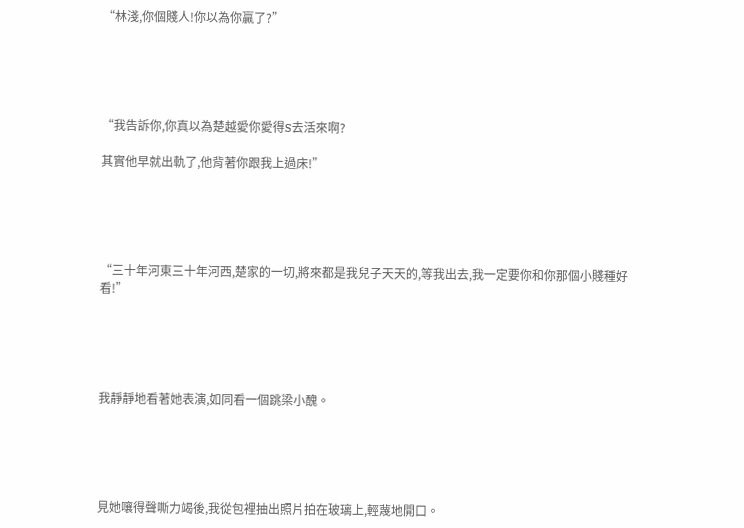“林淺,你個賤人!你以為你贏了?”





“我告訴你,你真以為楚越愛你愛得S去活來啊?

其實他早就出軌了,他背著你跟我上過床!”





“三十年河東三十年河西,楚家的一切,將來都是我兒子天天的,等我出去,我一定要你和你那個小賤種好看!”





我靜靜地看著她表演,如同看一個跳梁小醜。





見她嚷得聲嘶力竭後,我從包裡抽出照片拍在玻璃上,輕蔑地開口。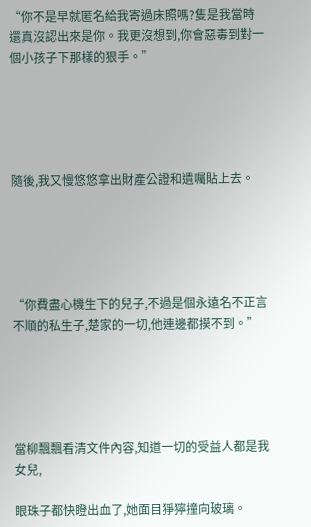“你不是早就匿名給我寄過床照嗎?隻是我當時還真沒認出來是你。我更沒想到,你會惡毒到對一個小孩子下那樣的狠手。”





隨後,我又慢悠悠拿出財產公證和遺囑貼上去。





“你費盡心機生下的兒子,不過是個永遠名不正言不順的私生子,楚家的一切,他連邊都摸不到。”





當柳飄飄看清文件內容,知道一切的受益人都是我女兒,

眼珠子都快瞪出血了,她面目猙獰撞向玻璃。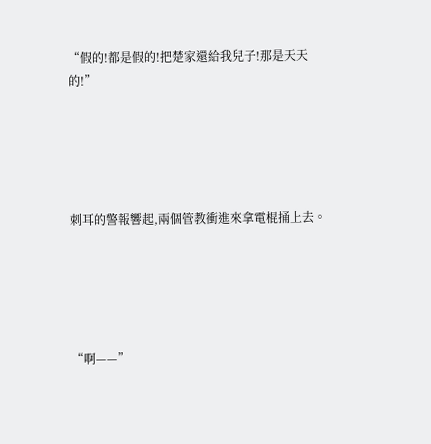“假的!都是假的!把楚家還給我兒子!那是天天的!”





刺耳的警報響起,兩個管教衝進來拿電棍捅上去。





“啊——”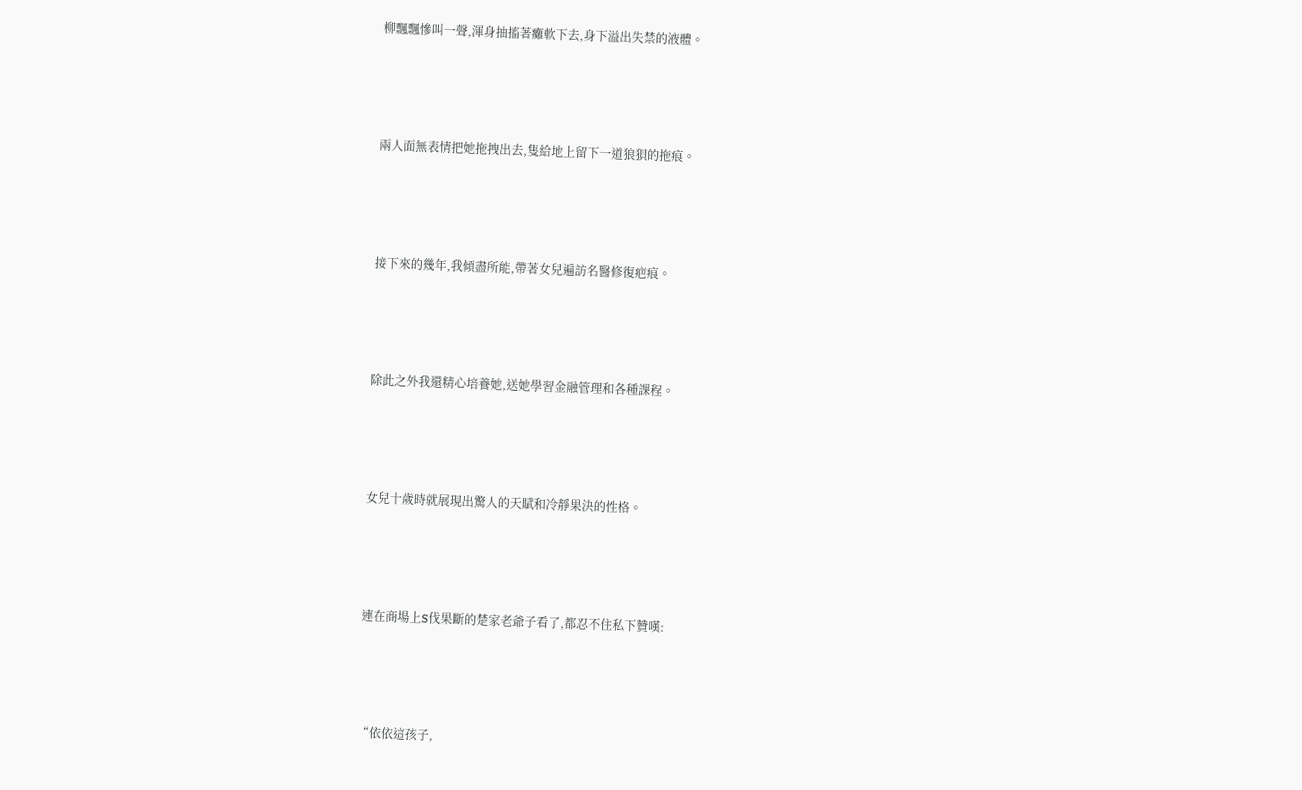柳飄飄慘叫一聲,渾身抽搐著癱軟下去,身下溢出失禁的液體。





兩人面無表情把她拖拽出去,隻給地上留下一道狼狽的拖痕。





接下來的幾年,我傾盡所能,帶著女兒遍訪名醫修復疤痕。





除此之外我還精心培養她,送她學習金融管理和各種課程。





女兒十歲時就展現出驚人的天賦和冷靜果決的性格。





連在商場上S伐果斷的楚家老爺子看了,都忍不住私下贊嘆:





“依依這孩子,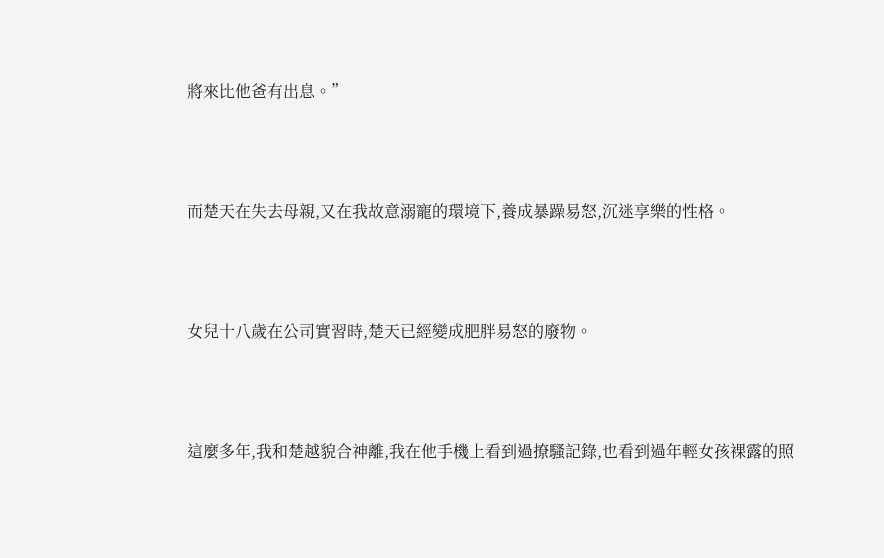將來比他爸有出息。”





而楚天在失去母親,又在我故意溺寵的環境下,養成暴躁易怒,沉迷享樂的性格。





女兒十八歲在公司實習時,楚天已經變成肥胖易怒的廢物。





這麼多年,我和楚越貌合神離,我在他手機上看到過撩騷記錄,也看到過年輕女孩裸露的照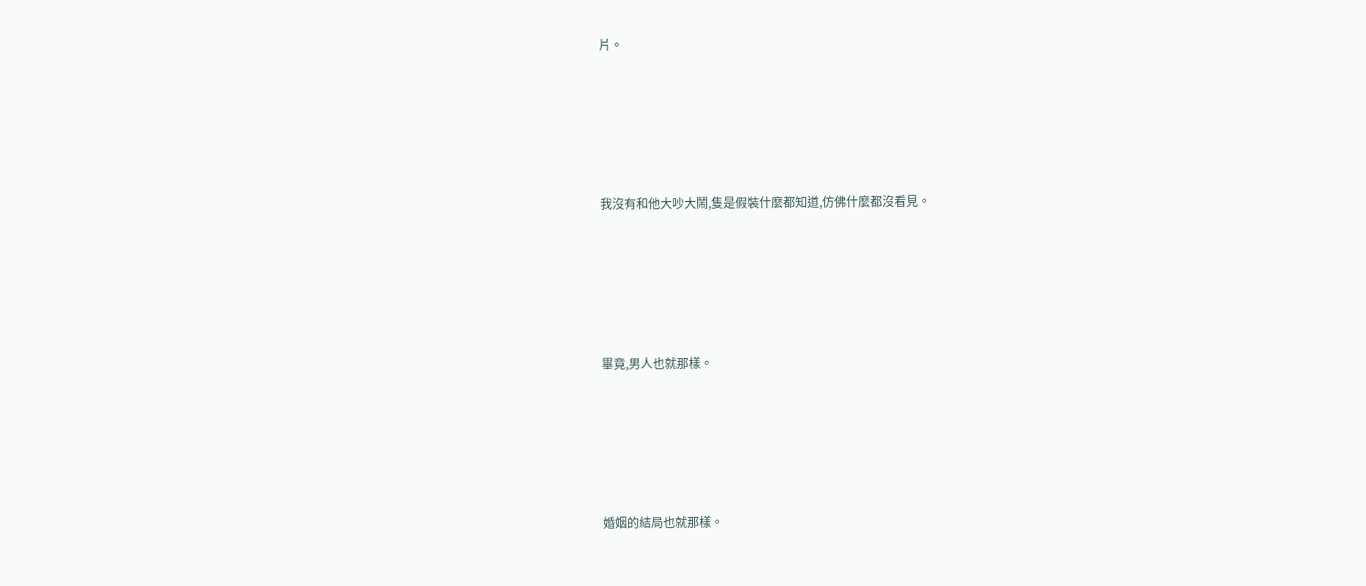片。





我沒有和他大吵大鬧,隻是假裝什麼都知道,仿佛什麼都沒看見。





畢竟,男人也就那樣。





婚姻的結局也就那樣。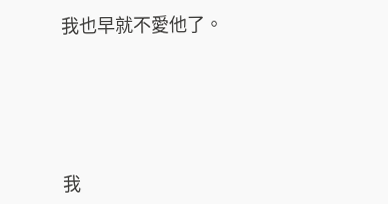我也早就不愛他了。





我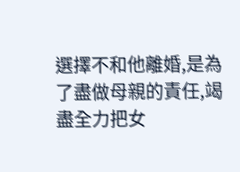選擇不和他離婚,是為了盡做母親的責任,竭盡全力把女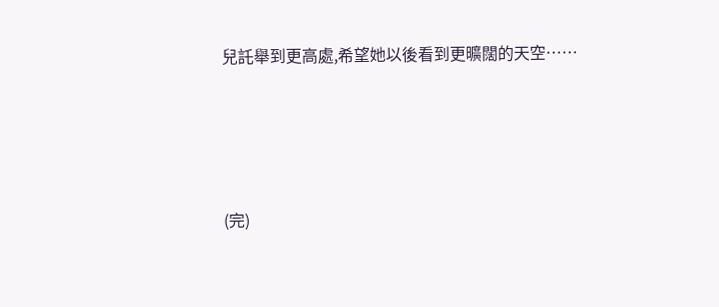兒託舉到更高處,希望她以後看到更曠闊的天空……





(完)